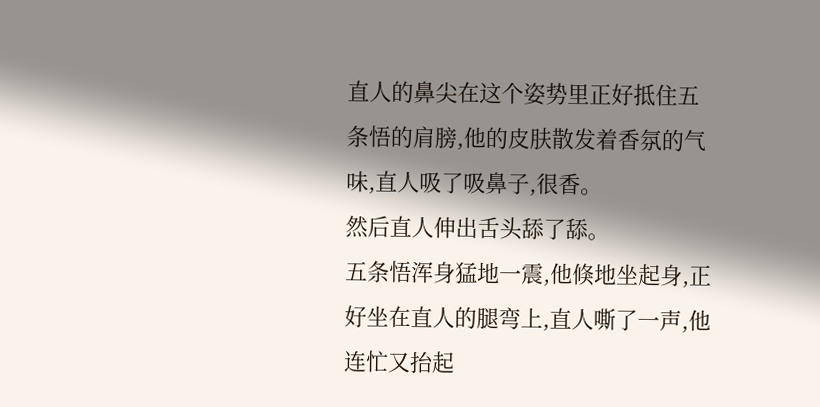直人的鼻尖在这个姿势里正好抵住五条悟的肩膀,他的皮肤散发着香氛的气味,直人吸了吸鼻子,很香。
然后直人伸出舌头舔了舔。
五条悟浑身猛地一震,他倏地坐起身,正好坐在直人的腿弯上,直人嘶了一声,他连忙又抬起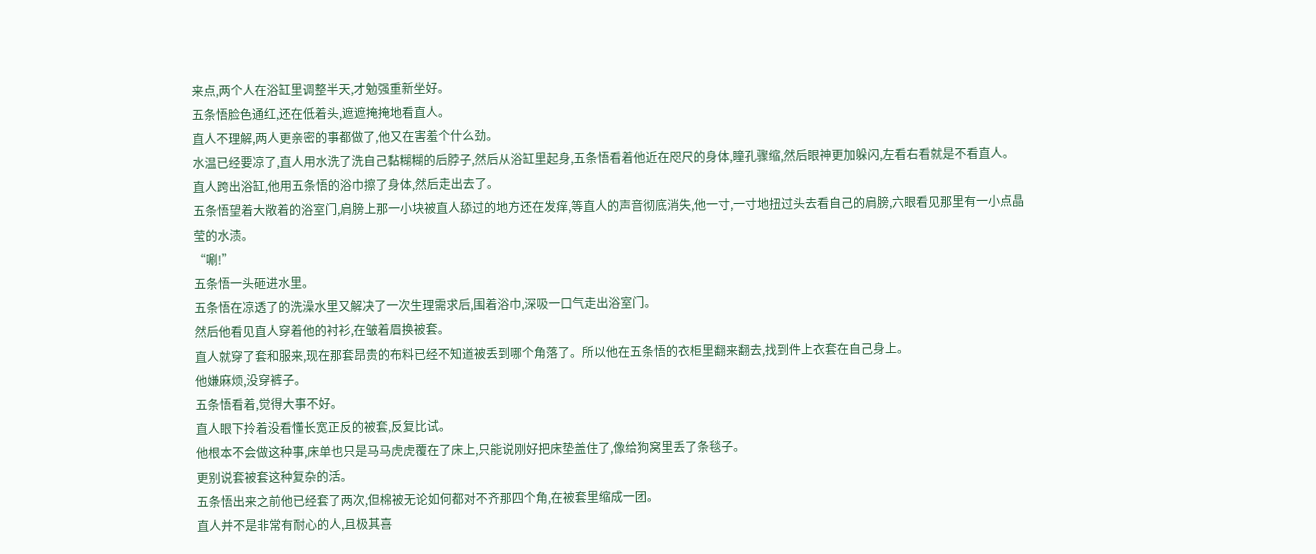来点,两个人在浴缸里调整半天,才勉强重新坐好。
五条悟脸色通红,还在低着头,遮遮掩掩地看直人。
直人不理解,两人更亲密的事都做了,他又在害羞个什么劲。
水温已经要凉了,直人用水洗了洗自己黏糊糊的后脖子,然后从浴缸里起身,五条悟看着他近在咫尺的身体,瞳孔骤缩,然后眼神更加躲闪,左看右看就是不看直人。
直人跨出浴缸,他用五条悟的浴巾擦了身体,然后走出去了。
五条悟望着大敞着的浴室门,肩膀上那一小块被直人舔过的地方还在发痒,等直人的声音彻底消失,他一寸,一寸地扭过头去看自己的肩膀,六眼看见那里有一小点晶莹的水渍。
“唰!”
五条悟一头砸进水里。
五条悟在凉透了的洗澡水里又解决了一次生理需求后,围着浴巾,深吸一口气走出浴室门。
然后他看见直人穿着他的衬衫,在皱着眉换被套。
直人就穿了套和服来,现在那套昂贵的布料已经不知道被丢到哪个角落了。所以他在五条悟的衣柜里翻来翻去,找到件上衣套在自己身上。
他嫌麻烦,没穿裤子。
五条悟看着,觉得大事不好。
直人眼下拎着没看懂长宽正反的被套,反复比试。
他根本不会做这种事,床单也只是马马虎虎覆在了床上,只能说刚好把床垫盖住了,像给狗窝里丢了条毯子。
更别说套被套这种复杂的活。
五条悟出来之前他已经套了两次,但棉被无论如何都对不齐那四个角,在被套里缩成一团。
直人并不是非常有耐心的人,且极其喜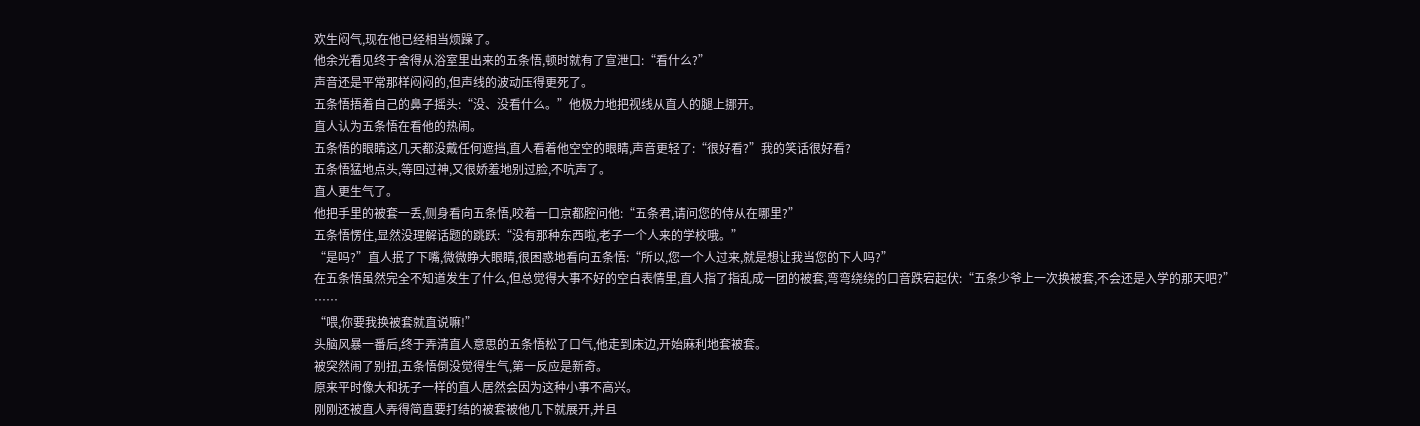欢生闷气,现在他已经相当烦躁了。
他余光看见终于舍得从浴室里出来的五条悟,顿时就有了宣泄口:“看什么?”
声音还是平常那样闷闷的,但声线的波动压得更死了。
五条悟捂着自己的鼻子摇头:“没、没看什么。”他极力地把视线从直人的腿上挪开。
直人认为五条悟在看他的热闹。
五条悟的眼睛这几天都没戴任何遮挡,直人看着他空空的眼睛,声音更轻了:“很好看?”我的笑话很好看?
五条悟猛地点头,等回过神,又很娇羞地别过脸,不吭声了。
直人更生气了。
他把手里的被套一丢,侧身看向五条悟,咬着一口京都腔问他:“五条君,请问您的侍从在哪里?”
五条悟愣住,显然没理解话题的跳跃:“没有那种东西啦,老子一个人来的学校哦。”
“是吗?”直人抿了下嘴,微微睁大眼睛,很困惑地看向五条悟:“所以,您一个人过来,就是想让我当您的下人吗?”
在五条悟虽然完全不知道发生了什么,但总觉得大事不好的空白表情里,直人指了指乱成一团的被套,弯弯绕绕的口音跌宕起伏:“五条少爷上一次换被套,不会还是入学的那天吧?”
……
“喂,你要我换被套就直说嘛!”
头脑风暴一番后,终于弄清直人意思的五条悟松了口气,他走到床边,开始麻利地套被套。
被突然闹了别扭,五条悟倒没觉得生气,第一反应是新奇。
原来平时像大和抚子一样的直人居然会因为这种小事不高兴。
刚刚还被直人弄得简直要打结的被套被他几下就展开,并且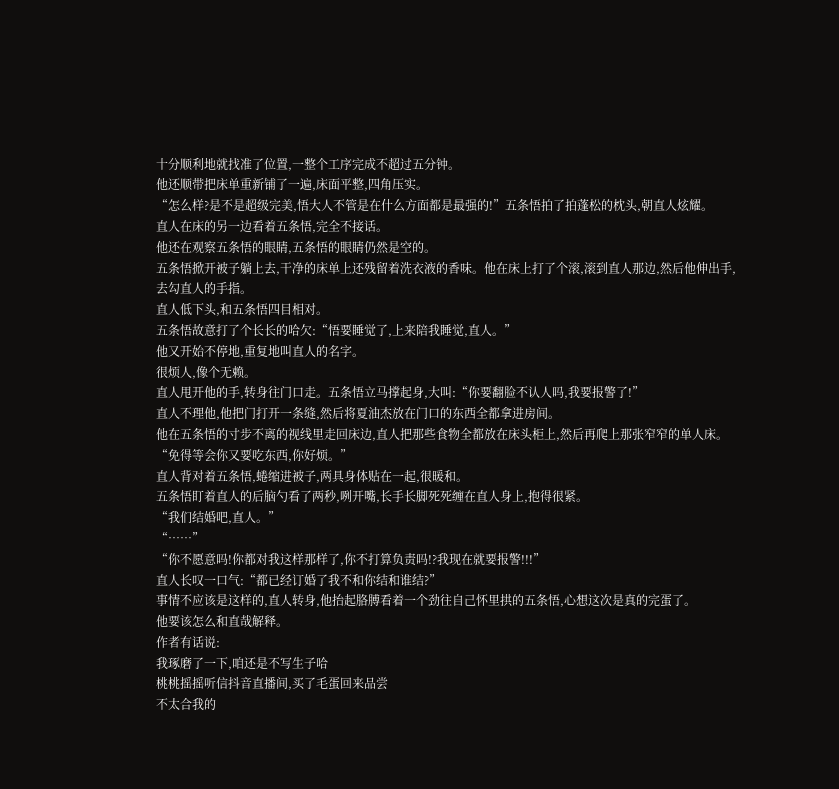十分顺利地就找准了位置,一整个工序完成不超过五分钟。
他还顺带把床单重新铺了一遍,床面平整,四角压实。
“怎么样?是不是超级完美,悟大人不管是在什么方面都是最强的!”五条悟拍了拍蓬松的枕头,朝直人炫耀。
直人在床的另一边看着五条悟,完全不接话。
他还在观察五条悟的眼睛,五条悟的眼睛仍然是空的。
五条悟掀开被子躺上去,干净的床单上还残留着洗衣液的香味。他在床上打了个滚,滚到直人那边,然后他伸出手,去勾直人的手指。
直人低下头,和五条悟四目相对。
五条悟故意打了个长长的哈欠:“悟要睡觉了,上来陪我睡觉,直人。”
他又开始不停地,重复地叫直人的名字。
很烦人,像个无赖。
直人甩开他的手,转身往门口走。五条悟立马撑起身,大叫:“你要翻脸不认人吗,我要报警了!”
直人不理他,他把门打开一条缝,然后将夏油杰放在门口的东西全都拿进房间。
他在五条悟的寸步不离的视线里走回床边,直人把那些食物全都放在床头柜上,然后再爬上那张窄窄的单人床。
“免得等会你又要吃东西,你好烦。”
直人背对着五条悟,蜷缩进被子,两具身体贴在一起,很暖和。
五条悟盯着直人的后脑勺看了两秒,咧开嘴,长手长脚死死缠在直人身上,抱得很紧。
“我们结婚吧,直人。”
“……”
“你不愿意吗!你都对我这样那样了,你不打算负责吗!?我现在就要报警!!!”
直人长叹一口气:“都已经订婚了我不和你结和谁结?”
事情不应该是这样的,直人转身,他抬起胳膊看着一个劲往自己怀里拱的五条悟,心想这次是真的完蛋了。
他要该怎么和直哉解释。
作者有话说:
我琢磨了一下,咱还是不写生子哈
桃桃摇摇听信抖音直播间,买了毛蛋回来品尝
不太合我的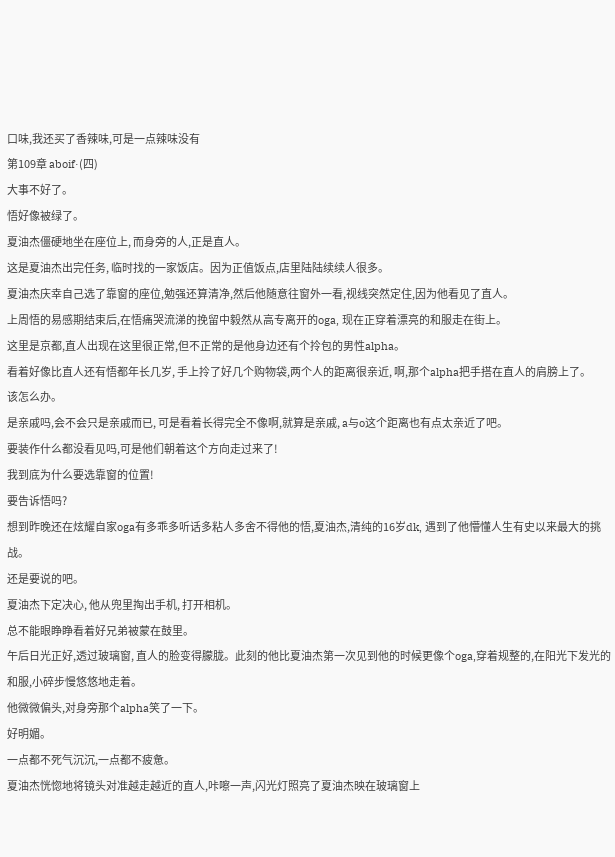口味,我还买了香辣味,可是一点辣味没有
第109章 aboif·(四)
大事不好了。
悟好像被绿了。
夏油杰僵硬地坐在座位上, 而身旁的人,正是直人。
这是夏油杰出完任务, 临时找的一家饭店。因为正值饭点,店里陆陆续续人很多。
夏油杰庆幸自己选了靠窗的座位,勉强还算清净,然后他随意往窗外一看,视线突然定住,因为他看见了直人。
上周悟的易感期结束后,在悟痛哭流涕的挽留中毅然从高专离开的oga, 现在正穿着漂亮的和服走在街上。
这里是京都,直人出现在这里很正常,但不正常的是他身边还有个拎包的男性alpha。
看着好像比直人还有悟都年长几岁, 手上拎了好几个购物袋,两个人的距离很亲近, 啊,那个alpha把手搭在直人的肩膀上了。
该怎么办。
是亲戚吗,会不会只是亲戚而已, 可是看着长得完全不像啊,就算是亲戚, a与o这个距离也有点太亲近了吧。
要装作什么都没看见吗,可是他们朝着这个方向走过来了!
我到底为什么要选靠窗的位置!
要告诉悟吗?
想到昨晚还在炫耀自家oga有多乖多听话多粘人多舍不得他的悟,夏油杰,清纯的16岁dk, 遇到了他懵懂人生有史以来最大的挑战。
还是要说的吧。
夏油杰下定决心, 他从兜里掏出手机, 打开相机。
总不能眼睁睁看着好兄弟被蒙在鼓里。
午后日光正好,透过玻璃窗, 直人的脸变得朦胧。此刻的他比夏油杰第一次见到他的时候更像个oga,穿着规整的,在阳光下发光的和服,小碎步慢悠悠地走着。
他微微偏头,对身旁那个alpha笑了一下。
好明媚。
一点都不死气沉沉,一点都不疲惫。
夏油杰恍惚地将镜头对准越走越近的直人,咔嚓一声,闪光灯照亮了夏油杰映在玻璃窗上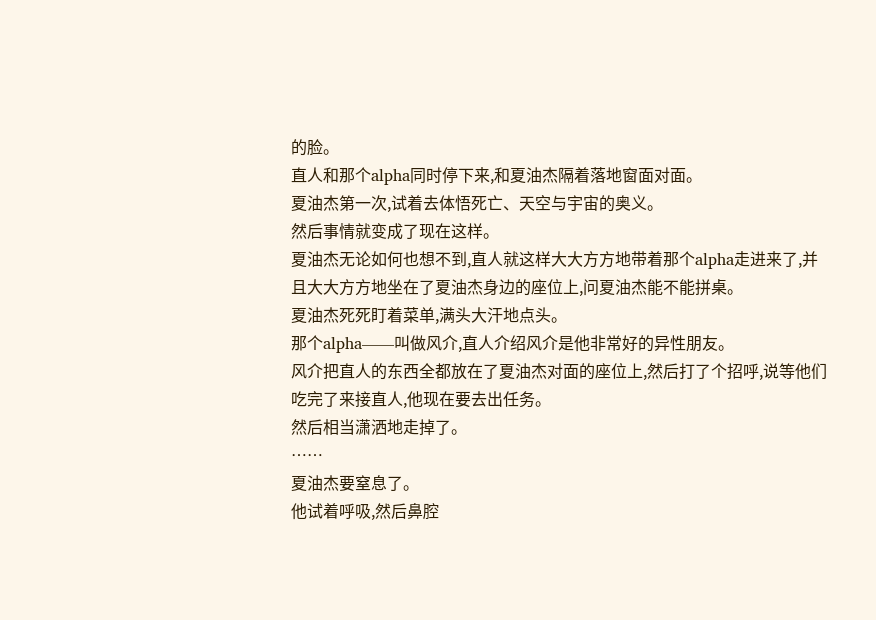的脸。
直人和那个alpha同时停下来,和夏油杰隔着落地窗面对面。
夏油杰第一次,试着去体悟死亡、天空与宇宙的奥义。
然后事情就变成了现在这样。
夏油杰无论如何也想不到,直人就这样大大方方地带着那个alpha走进来了,并且大大方方地坐在了夏油杰身边的座位上,问夏油杰能不能拼桌。
夏油杰死死盯着菜单,满头大汗地点头。
那个alpha——叫做风介,直人介绍风介是他非常好的异性朋友。
风介把直人的东西全都放在了夏油杰对面的座位上,然后打了个招呼,说等他们吃完了来接直人,他现在要去出任务。
然后相当潇洒地走掉了。
……
夏油杰要窒息了。
他试着呼吸,然后鼻腔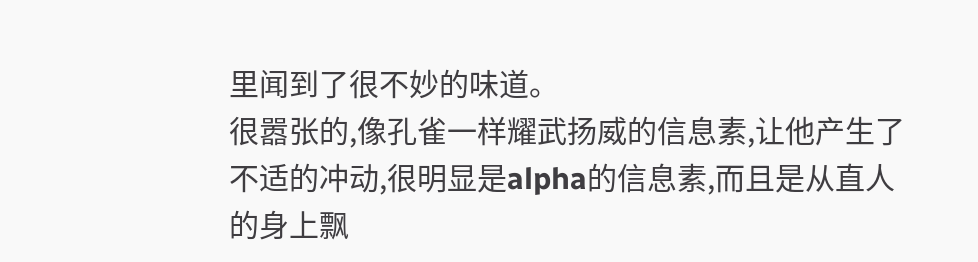里闻到了很不妙的味道。
很嚣张的,像孔雀一样耀武扬威的信息素,让他产生了不适的冲动,很明显是alpha的信息素,而且是从直人的身上飘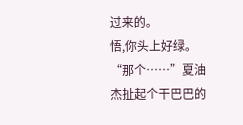过来的。
悟,你头上好绿。
“那个……”夏油杰扯起个干巴巴的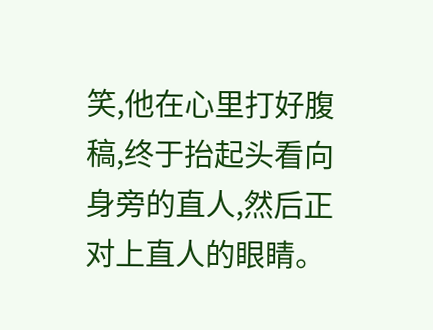笑,他在心里打好腹稿,终于抬起头看向身旁的直人,然后正对上直人的眼睛。